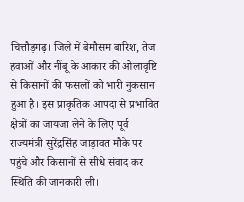चित्तौड़गढ़। जिले में बेमौसम बारिश, तेज हवाओं और नींबू के आकार की ओलावृष्टि से किसानों की फसलों को भारी नुकसान हुआ है। इस प्राकृतिक आपदा से प्रभावित क्षेत्रों का जायजा लेने के लिए पूर्व राज्यमंत्री सुरेंद्रसिंह जाड़ावत मौके पर पहुंचे और किसानों से सीधे संवाद कर स्थिति की जानकारी ली।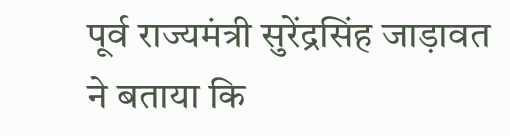पूर्व राज्यमंत्री सुरेंद्रसिंह जाड़ावत ने बताया कि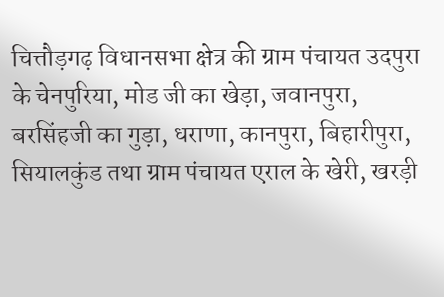चित्तौड़गढ़ विधानसभा क्षेत्र की ग्राम पंचायत उदपुरा के चेनपुरिया, मोड जी का खेड़ा, जवानपुरा, बरसिंहजी का गुड़ा, धराणा, कानपुरा, बिहारीपुरा, सियालकुंड तथा ग्राम पंचायत एराल के खेरी, खरड़ी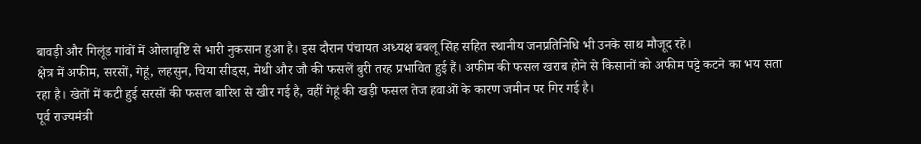बावड़ी और गिलूंड गांवों में ओलावृष्टि से भारी नुकसान हुआ है। इस दौरान पंचायत अध्यक्ष बबलू सिंह सहित स्थानीय जनप्रतिनिधि भी उनके साथ मौजूद रहे।
क्षेत्र में अफीम, सरसों, गेहूं, लहसुन, चिया सीड्स, मेथी और जौ की फसलें बुरी तरह प्रभावित हुई हैं। अफीम की फसल खराब होने से किसानों को अफीम पट्टे कटने का भय सता रहा है। खेतों में कटी हुई सरसों की फसल बारिश से खीर गई है, वहीं गेहूं की खड़ी फसल तेज हवाओं के कारण जमीन पर गिर गई है।
पूर्व राज्यमंत्री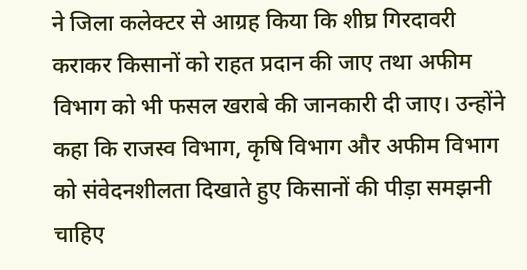ने जिला कलेक्टर से आग्रह किया कि शीघ्र गिरदावरी कराकर किसानों को राहत प्रदान की जाए तथा अफीम विभाग को भी फसल खराबे की जानकारी दी जाए। उन्होंने कहा कि राजस्व विभाग, कृषि विभाग और अफीम विभाग को संवेदनशीलता दिखाते हुए किसानों की पीड़ा समझनी चाहिए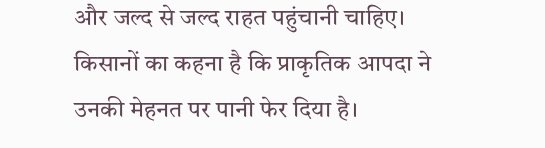और जल्द से जल्द राहत पहुंचानी चाहिए।
किसानों का कहना है कि प्राकृतिक आपदा ने उनकी मेहनत पर पानी फेर दिया है।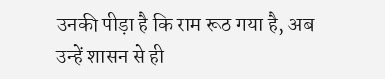उनकी पीड़ा है कि राम रूठ गया है, अब उन्हें शासन से ही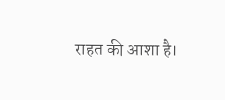राहत की आशा है।